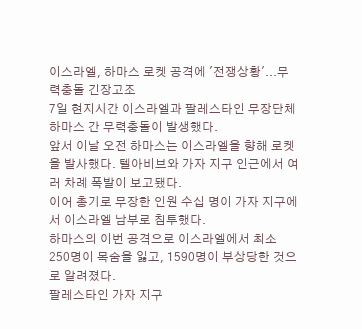이스라엘, 하마스 로켓 공격에 '전쟁상황'...무력충돌 긴장고조
7일 현지시간 이스라엘과 팔레스타인 무장단체 하마스 간 무력충돌이 발생했다.
앞서 이날 오전 하마스는 이스라엘을 향해 로켓을 발사했다. 텔아비브와 가자 지구 인근에서 여러 차례 폭발이 보고됐다.
이어 총기로 무장한 인원 수십 명이 가자 지구에서 이스라엘 남부로 침투했다.
하마스의 이번 공격으로 이스라엘에서 최소 250명이 목숨을 잃고, 1590명이 부상당한 것으로 알려졌다.
팔레스타인 가자 지구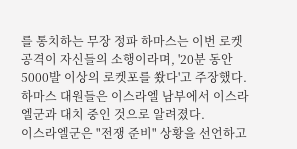를 통치하는 무장 정파 하마스는 이번 로켓 공격이 자신들의 소행이라며, '20분 동안 5000발 이상의 로켓포를 쐈다'고 주장했다.
하마스 대원들은 이스라엘 남부에서 이스라엘군과 대치 중인 것으로 알려졌다.
이스라엘군은 "전쟁 준비" 상황을 선언하고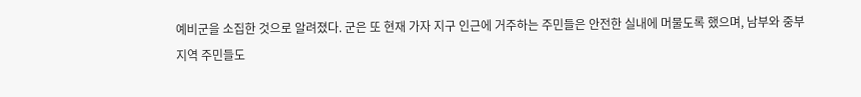예비군을 소집한 것으로 알려졌다. 군은 또 현재 가자 지구 인근에 거주하는 주민들은 안전한 실내에 머물도록 했으며, 남부와 중부 지역 주민들도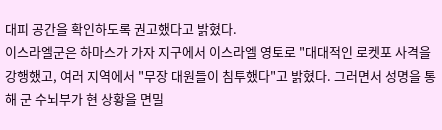대피 공간을 확인하도록 권고했다고 밝혔다.
이스라엘군은 하마스가 가자 지구에서 이스라엘 영토로 "대대적인 로켓포 사격을 강행했고, 여러 지역에서 "무장 대원들이 침투했다"고 밝혔다. 그러면서 성명을 통해 군 수뇌부가 현 상황을 면밀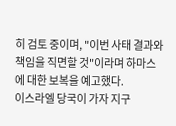히 검토 중이며, "이번 사태 결과와 책임을 직면할 것"이라며 하마스에 대한 보복을 예고했다.
이스라엘 당국이 가자 지구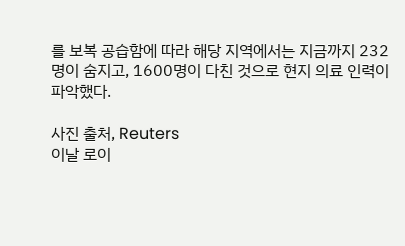를 보복 공습함에 따라 해당 지역에서는 지금까지 232명이 숨지고, 1600명이 다친 것으로 현지 의료 인력이 파악했다.

사진 출처, Reuters
이날 로이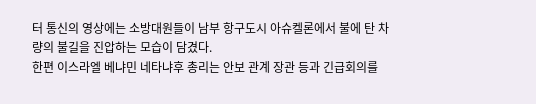터 통신의 영상에는 소방대원들이 남부 항구도시 아슈켈론에서 불에 탄 차량의 불길을 진압하는 모습이 담겼다.
한편 이스라엘 베냐민 네타냐후 총리는 안보 관계 장관 등과 긴급회의를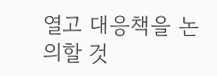열고 대응책을 논의할 것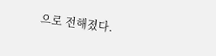으로 전해졌다.